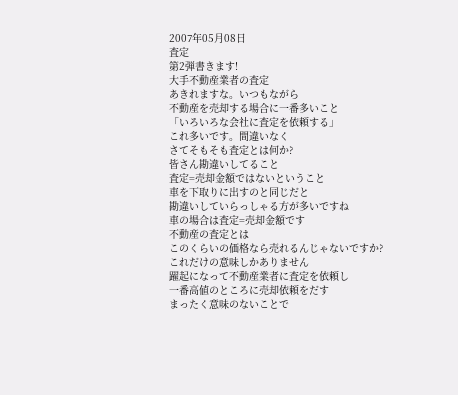2007年05月08日
査定
第2弾書きます!
大手不動産業者の査定
あきれますな。いつもながら
不動産を売却する場合に一番多いこと
「いろいろな会社に査定を依頼する」
これ多いです。間違いなく
さてそもそも査定とは何か?
皆さん勘違いしてること
査定=売却金額ではないということ
車を下取りに出すのと同じだと
勘違いしていらっしゃる方が多いですね
車の場合は査定=売却金額です
不動産の査定とは
このくらいの価格なら売れるんじゃないですか?
これだけの意味しかありません
躍起になって不動産業者に査定を依頼し
一番高値のところに売却依頼をだす
まったく意味のないことで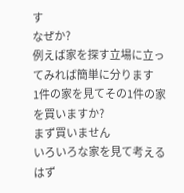す
なぜか?
例えば家を探す立場に立ってみれば簡単に分ります
1件の家を見てその1件の家を買いますか?
まず買いません
いろいろな家を見て考えるはず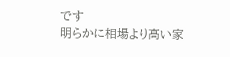です
明らかに相場より高い家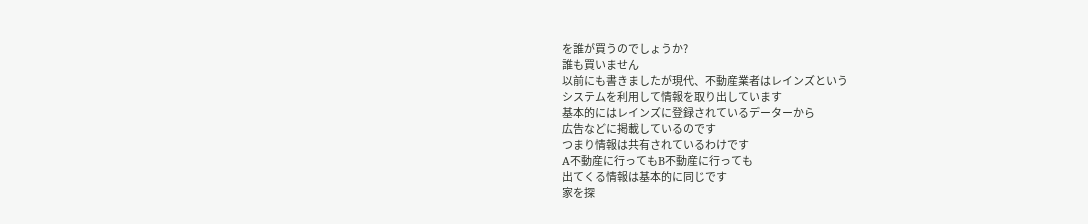を誰が買うのでしょうか?
誰も買いません
以前にも書きましたが現代、不動産業者はレインズという
システムを利用して情報を取り出しています
基本的にはレインズに登録されているデーターから
広告などに掲載しているのです
つまり情報は共有されているわけです
A不動産に行ってもB不動産に行っても
出てくる情報は基本的に同じです
家を探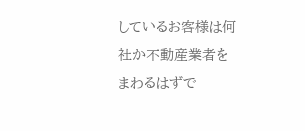しているお客様は何社か不動産業者を
まわるはずで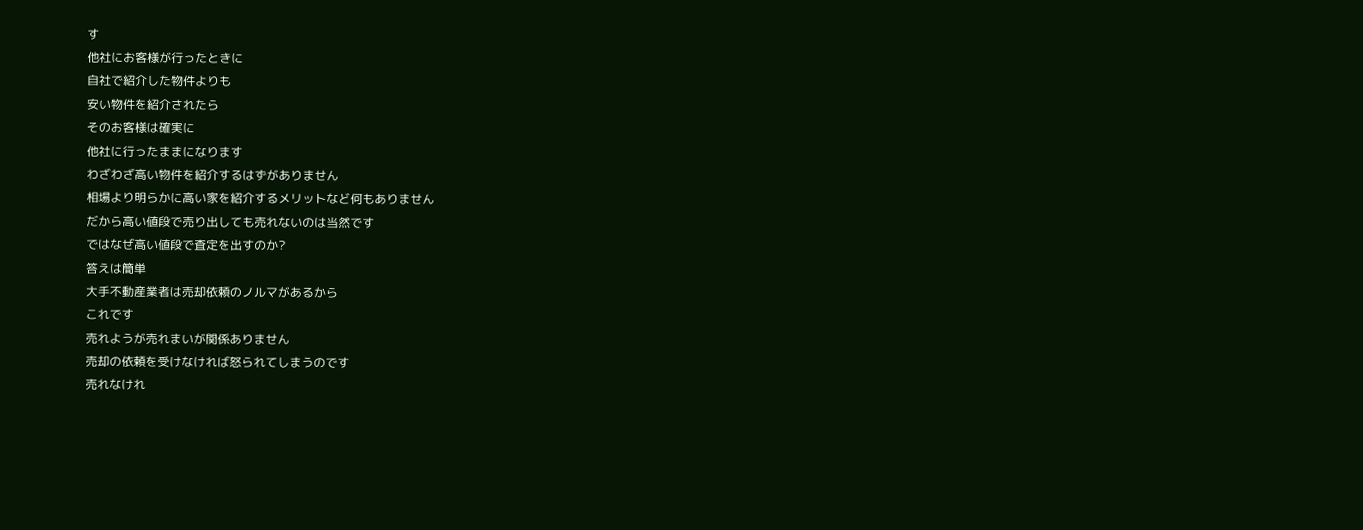す
他社にお客様が行ったときに
自社で紹介した物件よりも
安い物件を紹介されたら
そのお客様は確実に
他社に行ったままになります
わざわざ高い物件を紹介するはずがありません
相場より明らかに高い家を紹介するメリットなど何もありません
だから高い値段で売り出しても売れないのは当然です
ではなぜ高い値段で査定を出すのか?
答えは簡単
大手不動産業者は売却依頼のノルマがあるから
これです
売れようが売れまいが関係ありません
売却の依頼を受けなければ怒られてしまうのです
売れなけれ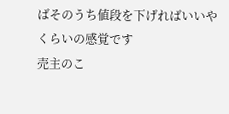ばそのうち値段を下げればいいや
くらいの感覚です
売主のこ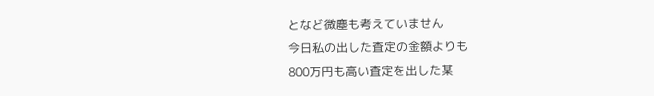となど微塵も考えていません
今日私の出した査定の金額よりも
800万円も高い査定を出した某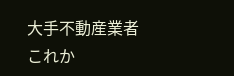大手不動産業者
これか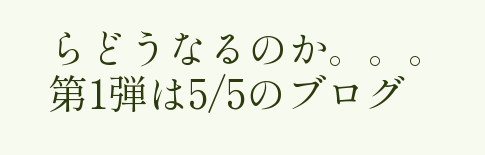らどうなるのか。。。
第1弾は5/5のブログ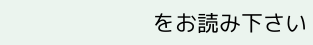をお読み下さい